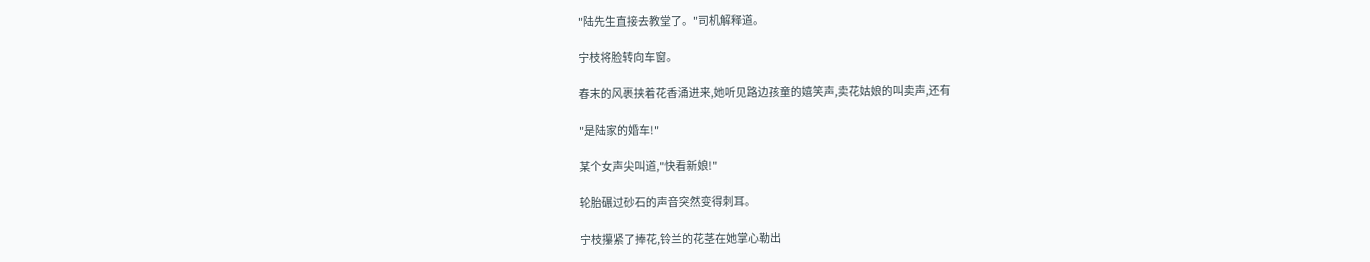"陆先生直接去教堂了。"司机解释道。

宁枝将脸转向车窗。

春末的风裹挟着花香涌进来,她听见路边孩童的嬉笑声,卖花姑娘的叫卖声,还有

"是陆家的婚车!"

某个女声尖叫道,"快看新娘!"

轮胎碾过砂石的声音突然变得刺耳。

宁枝攥紧了捧花,铃兰的花茎在她掌心勒出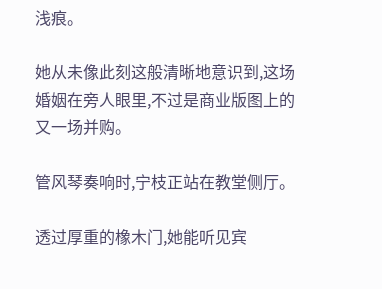浅痕。

她从未像此刻这般清晰地意识到,这场婚姻在旁人眼里,不过是商业版图上的又一场并购。

管风琴奏响时,宁枝正站在教堂侧厅。

透过厚重的橡木门,她能听见宾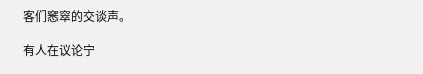客们窸窣的交谈声。

有人在议论宁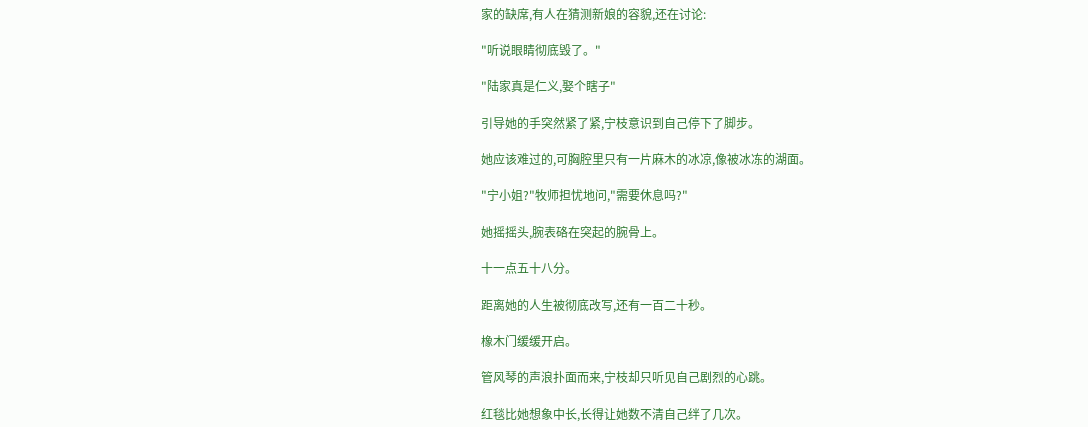家的缺席,有人在猜测新娘的容貌,还在讨论:

"听说眼睛彻底毁了。"

"陆家真是仁义,娶个瞎子"

引导她的手突然紧了紧,宁枝意识到自己停下了脚步。

她应该难过的,可胸腔里只有一片麻木的冰凉,像被冰冻的湖面。

"宁小姐?"牧师担忧地问,"需要休息吗?"

她摇摇头,腕表硌在突起的腕骨上。

十一点五十八分。

距离她的人生被彻底改写,还有一百二十秒。

橡木门缓缓开启。

管风琴的声浪扑面而来,宁枝却只听见自己剧烈的心跳。

红毯比她想象中长,长得让她数不清自己绊了几次。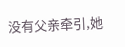没有父亲牵引,她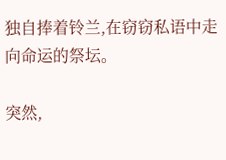独自捧着铃兰,在窃窃私语中走向命运的祭坛。

突然,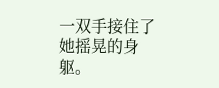一双手接住了她摇晃的身躯。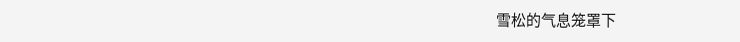雪松的气息笼罩下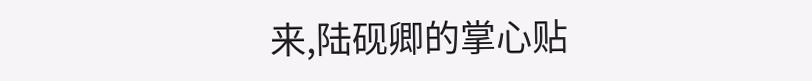来,陆砚卿的掌心贴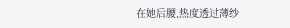在她后腰,热度透过薄纱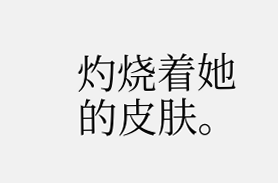灼烧着她的皮肤。